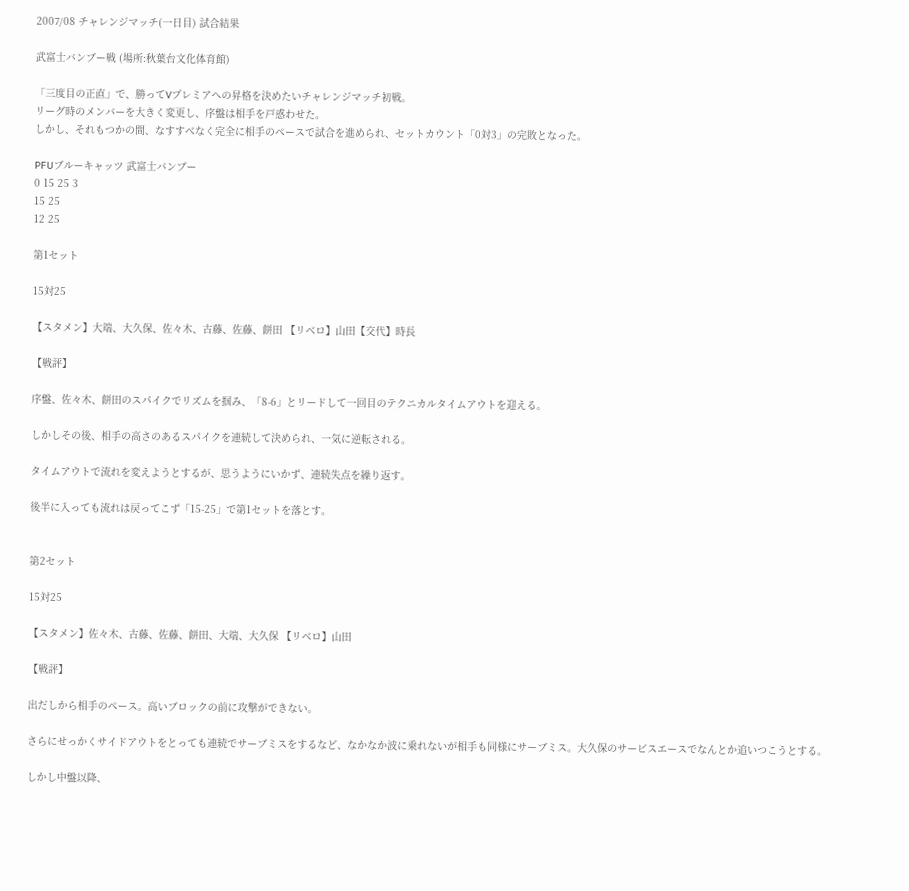2007/08 チャレンジマッチ(一日目) 試合結果

武富士バンブー戦 (場所:秋葉台文化体育館)

「三度目の正直」で、勝ってVプレミアへの昇格を決めたいチャレンジマッチ初戦。
リーグ時のメンバーを大きく変更し、序盤は相手を戸惑わせた。
しかし、それもつかの間、なすすべなく完全に相手のペースで試合を進められ、セットカウント「0対3」の完敗となった。

PFUブルーキャッツ 武富士バンブー
0 15 25 3
15 25
12 25

第1セット

15対25

【スタメン】大端、大久保、佐々木、古藤、佐藤、餅田 【リベロ】山田【交代】時長

【戦評】

序盤、佐々木、餅田のスパイクでリズムを掴み、「8-6」とリードして一回目のテクニカルタイムアウトを迎える。

しかしその後、相手の高さのあるスパイクを連続して決められ、一気に逆転される。

タイムアウトで流れを変えようとするが、思うようにいかず、連続失点を繰り返す。

後半に入っても流れは戻ってこず「15-25」で第1セットを落とす。


第2セット

15対25

【スタメン】佐々木、古藤、佐藤、餅田、大端、大久保 【リベロ】山田

【戦評】

出だしから相手のペース。高いブロックの前に攻撃ができない。

さらにせっかくサイドアウトをとっても連続でサーブミスをするなど、なかなか波に乗れないが相手も同様にサーブミス。大久保のサービスエースでなんとか追いつこうとする。

しかし中盤以降、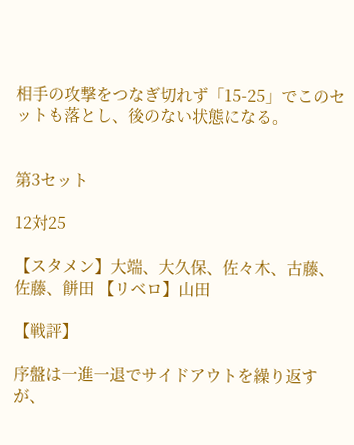相手の攻撃をつなぎ切れず「15-25」でこのセットも落とし、後のない状態になる。


第3セット

12対25

【スタメン】大端、大久保、佐々木、古藤、佐藤、餅田 【リベロ】山田

【戦評】

序盤は一進一退でサイドアウトを繰り返すが、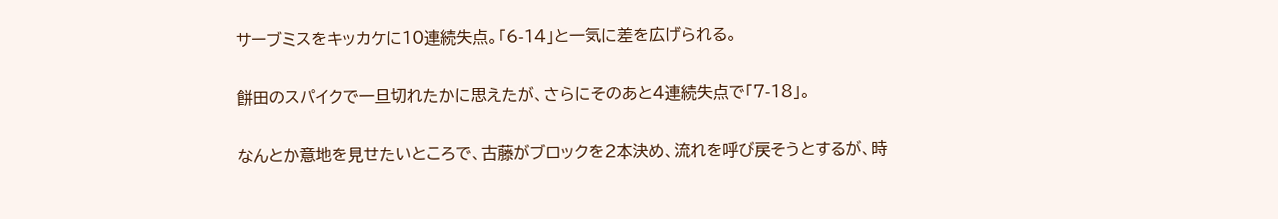サーブミスをキッカケに10連続失点。「6-14」と一気に差を広げられる。

餅田のスパイクで一旦切れたかに思えたが、さらにそのあと4連続失点で「7-18」。

なんとか意地を見せたいところで、古藤がブロックを2本決め、流れを呼び戻そうとするが、時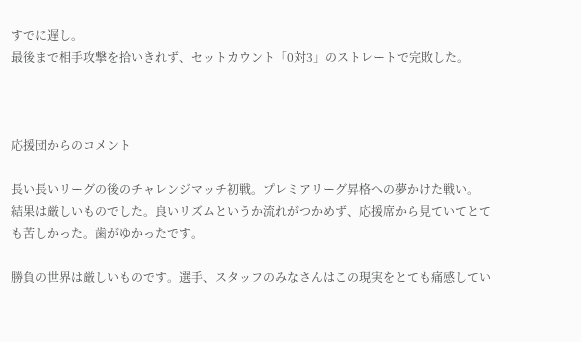すでに遅し。
最後まで相手攻撃を拾いきれず、セットカウント「0対3」のストレートで完敗した。



応援団からのコメント

長い長いリーグの後のチャレンジマッチ初戦。プレミアリーグ昇格への夢かけた戦い。
結果は厳しいものでした。良いリズムというか流れがつかめず、応援席から見ていてとても苦しかった。歯がゆかったです。

勝負の世界は厳しいものです。選手、スタッフのみなさんはこの現実をとても痛感してい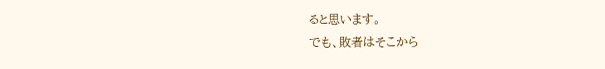ると思います。
でも、敗者はそこから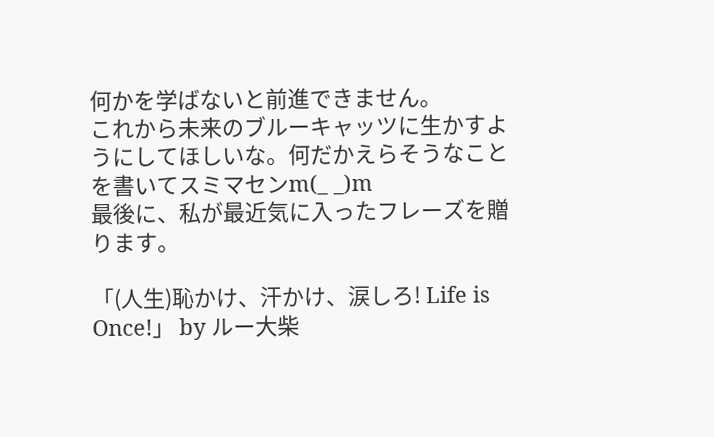何かを学ばないと前進できません。
これから未来のブルーキャッツに生かすようにしてほしいな。何だかえらそうなことを書いてスミマセンm(_ _)m
最後に、私が最近気に入ったフレーズを贈ります。

「(人生)恥かけ、汗かけ、涙しろ! Life is Once!」 by ルー大柴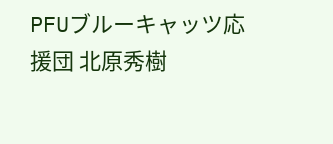PFUブルーキャッツ応援団 北原秀樹